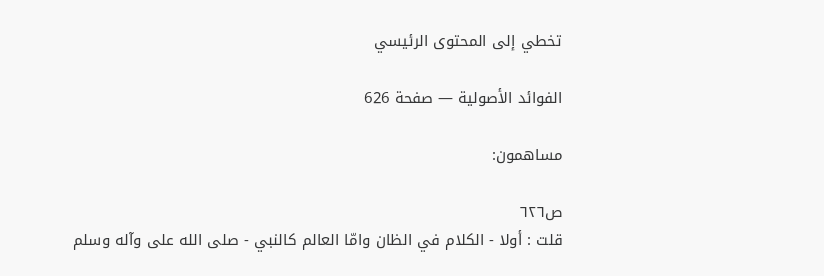تخطي إلى المحتوى الرئيسي

الفوائد الأصولية — صفحة 626

مساهمون:

ص٦٢٦
قلت : أولا - الكلام في الظان وامّا العالم كالنبي - صلى الله على وآله وسلم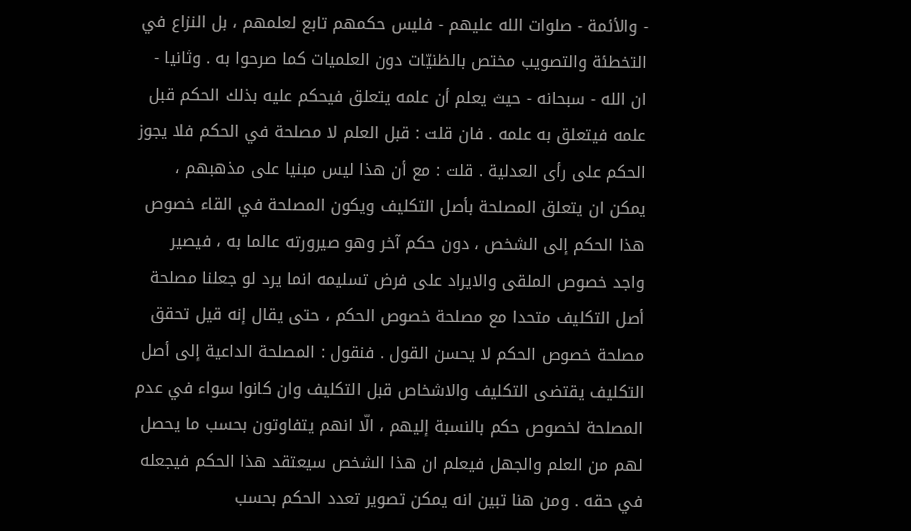- والأئمة - صلوات الله عليهم - فليس حكمهم تابع لعلمهم ، بل النزاع في التخطئة والتصويب مختص بالظنيّات دون العلميات كما صرحوا به . وثانيا - ان الله - سبحانه - حيث يعلم أن علمه يتعلق فيحكم عليه بذلك الحكم قبل علمه فيتعلق به علمه . فان قلت : قبل العلم لا مصلحة في الحكم فلا يجوز الحكم على رأى العدلية . قلت : مع أن هذا ليس مبنيا على مذهبهم ، يمكن ان يتعلق المصلحة بأصل التكليف ويكون المصلحة في القاء خصوص هذا الحكم إلى الشخص ، دون حكم آخر وهو صيرورته عالما به ، فيصير واجد خصوص الملقى والايراد على فرض تسليمه انما يرد لو جعلنا مصلحة أصل التكليف متحدا مع مصلحة خصوص الحكم ، حتى يقال إنه قيل تحقق مصلحة خصوص الحكم لا يحسن القول . فنقول : المصلحة الداعية إلى أصل التكليف يقتضى التكليف والاشخاص قبل التكليف وان كانوا سواء في عدم المصلحة لخصوص حكم بالنسبة إليهم ، الّا انهم يتفاوتون بحسب ما يحصل لهم من العلم والجهل فيعلم ان هذا الشخص سيعتقد هذا الحكم فيجعله في حقه . ومن هنا تبين انه يمكن تصوير تعدد الحكم بحسب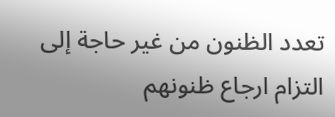تعدد الظنون من غير حاجة إلى التزام ارجاع ظنونهم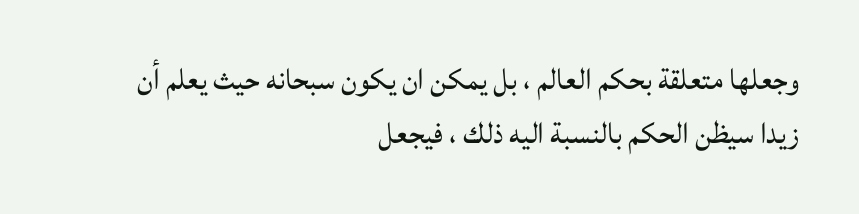وجعلها متعلقة بحكم العالم ، بل يمكن ان يكون سبحانه حيث يعلم أن زيدا سيظن الحكم بالنسبة اليه ذلك ، فيجعل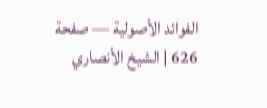الفوائد الأصولية — صفحة 626 | الشيخ الأنصاري